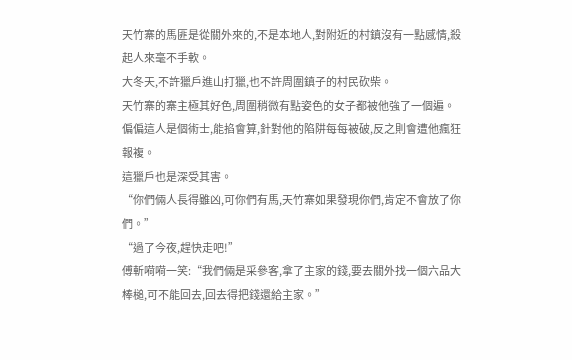天竹寨的馬匪是從關外來的,不是本地人,對附近的村鎮沒有一點感情,殺起人來毫不手軟。
大冬天,不許獵戶進山打獵,也不許周圍鎮子的村民砍柴。
天竹寨的寨主極其好色,周圍稍微有點姿色的女子都被他強了一個遍。
偏偏這人是個術士,能掐會算,針對他的陷阱每每被破,反之則會遭他瘋狂報複。
這獵戶也是深受其害。
“你們倆人長得雖凶,可你們有馬,天竹寨如果發現你們,肯定不會放了你們。”
“過了今夜,趕快走吧!”
傅斬嗬嗬一笑:“我們倆是采參客,拿了主家的錢,要去關外找一個六品大棒槌,可不能回去,回去得把錢還給主家。”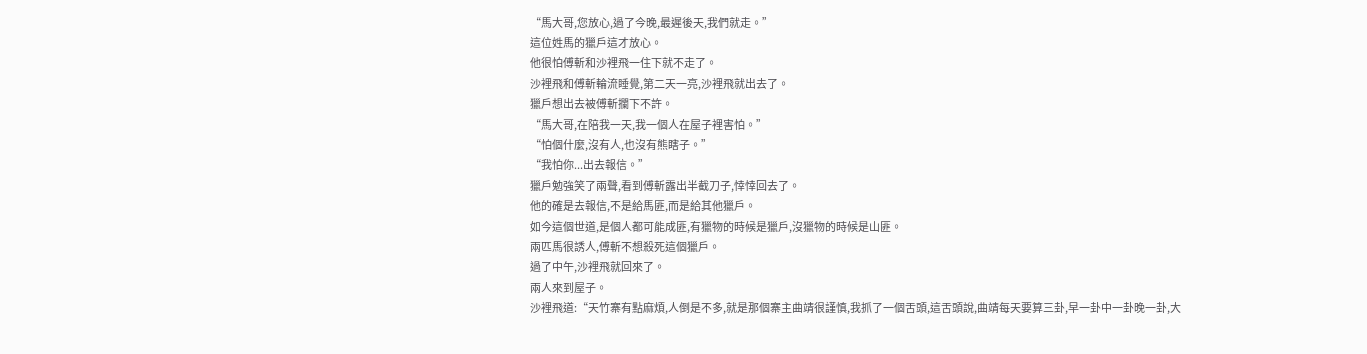“馬大哥,您放心,過了今晚,最遲後天,我們就走。”
這位姓馬的獵戶這才放心。
他很怕傅斬和沙裡飛一住下就不走了。
沙裡飛和傅斬輪流睡覺,第二天一亮,沙裡飛就出去了。
獵戶想出去被傅斬攔下不許。
“馬大哥,在陪我一天,我一個人在屋子裡害怕。”
“怕個什麼,沒有人,也沒有熊瞎子。”
“我怕你...出去報信。”
獵戶勉強笑了兩聲,看到傅斬露出半截刀子,悻悻回去了。
他的確是去報信,不是給馬匪,而是給其他獵戶。
如今這個世道,是個人都可能成匪,有獵物的時候是獵戶,沒獵物的時候是山匪。
兩匹馬很誘人,傅斬不想殺死這個獵戶。
過了中午,沙裡飛就回來了。
兩人來到屋子。
沙裡飛道:“天竹寨有點麻煩,人倒是不多,就是那個寨主曲靖很謹慎,我抓了一個舌頭,這舌頭說,曲靖每天要算三卦,早一卦中一卦晚一卦,大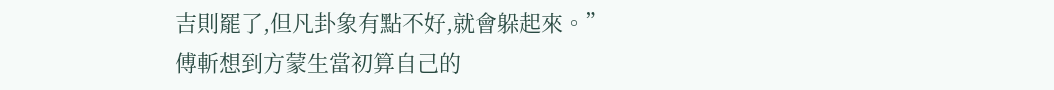吉則罷了,但凡卦象有點不好,就會躲起來。”
傅斬想到方蒙生當初算自己的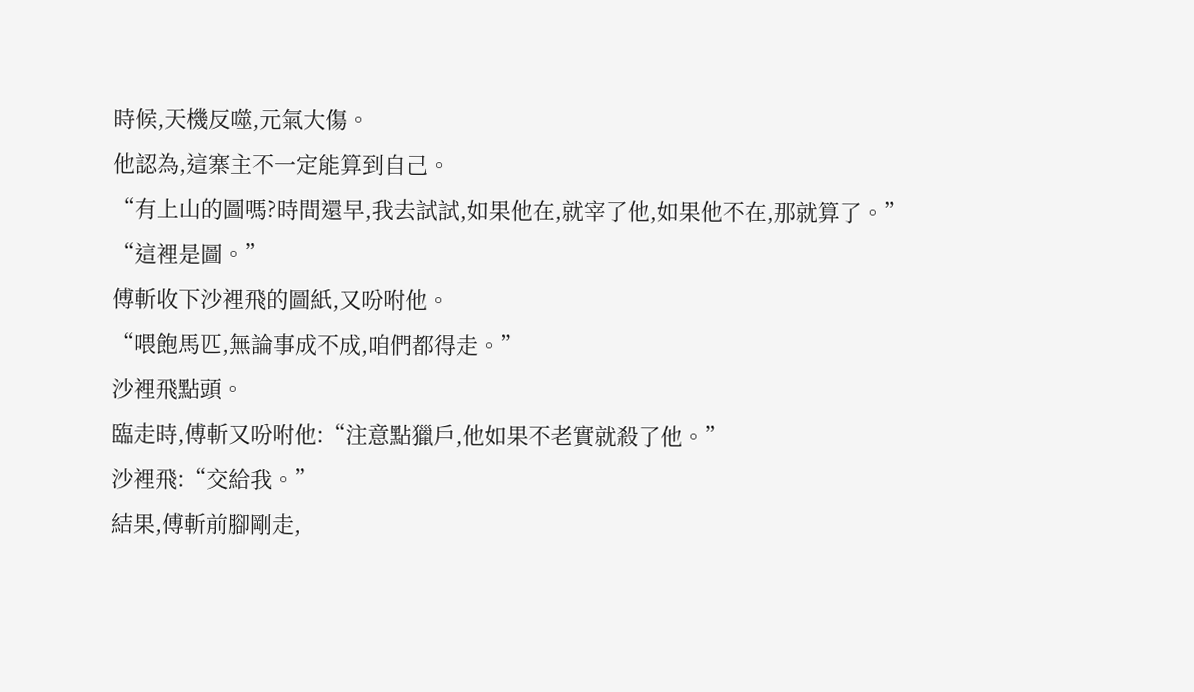時候,天機反噬,元氣大傷。
他認為,這寨主不一定能算到自己。
“有上山的圖嗎?時間還早,我去試試,如果他在,就宰了他,如果他不在,那就算了。”
“這裡是圖。”
傅斬收下沙裡飛的圖紙,又吩咐他。
“喂飽馬匹,無論事成不成,咱們都得走。”
沙裡飛點頭。
臨走時,傅斬又吩咐他:“注意點獵戶,他如果不老實就殺了他。”
沙裡飛:“交給我。”
結果,傅斬前腳剛走,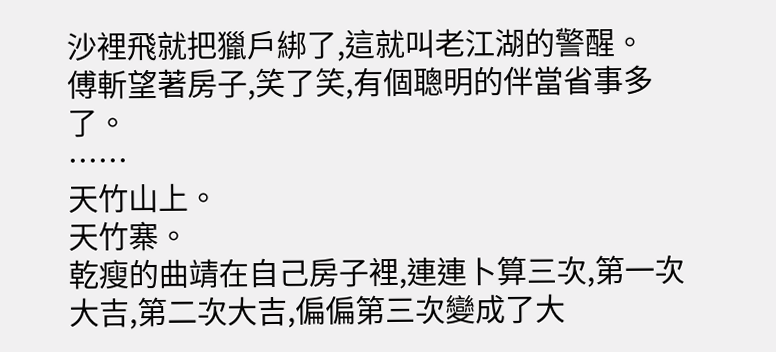沙裡飛就把獵戶綁了,這就叫老江湖的警醒。
傅斬望著房子,笑了笑,有個聰明的伴當省事多了。
……
天竹山上。
天竹寨。
乾瘦的曲靖在自己房子裡,連連卜算三次,第一次大吉,第二次大吉,偏偏第三次變成了大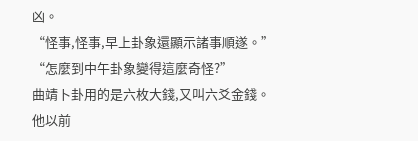凶。
“怪事,怪事,早上卦象還顯示諸事順遂。”
“怎麼到中午卦象變得這麼奇怪?”
曲靖卜卦用的是六枚大錢,又叫六爻金錢。
他以前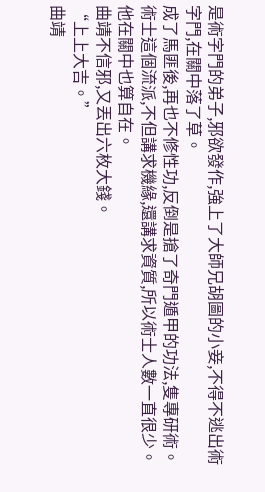是術字門的弟子,邪欲發作,強上了大師兄胡圖的小妾,不得不逃出術字門,在關中落了草。
成了馬匪後,再也不修性功,反倒是搶了奇門遁甲的功法,隻專研術。
術士這個流派,不但講求機緣,還講求資質,所以術士人數一直很少。
他在關中也算自在。
曲靖不信邪,又丟出六枚大錢。
“上上大吉。”
曲靖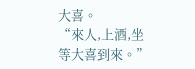大喜。
“來人,上酒,坐等大喜到來。”